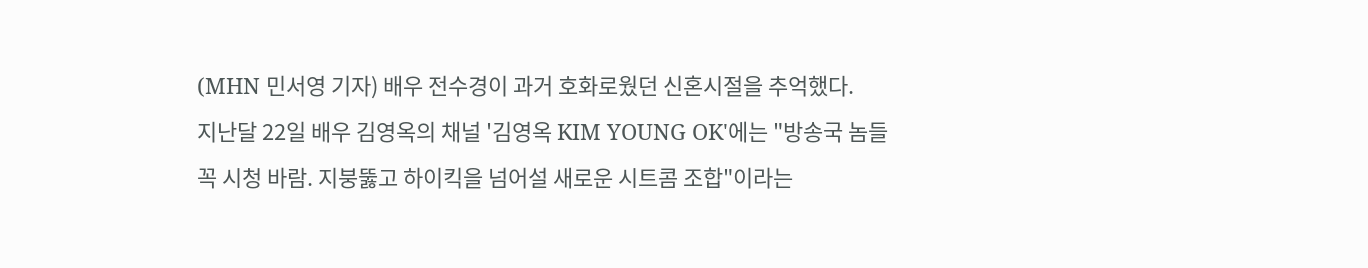(MHN 민서영 기자) 배우 전수경이 과거 호화로웠던 신혼시절을 추억했다.
지난달 22일 배우 김영옥의 채널 '김영옥 KIM YOUNG OK'에는 "방송국 놈들 꼭 시청 바람. 지붕뚫고 하이킥을 넘어설 새로운 시트콤 조합"이라는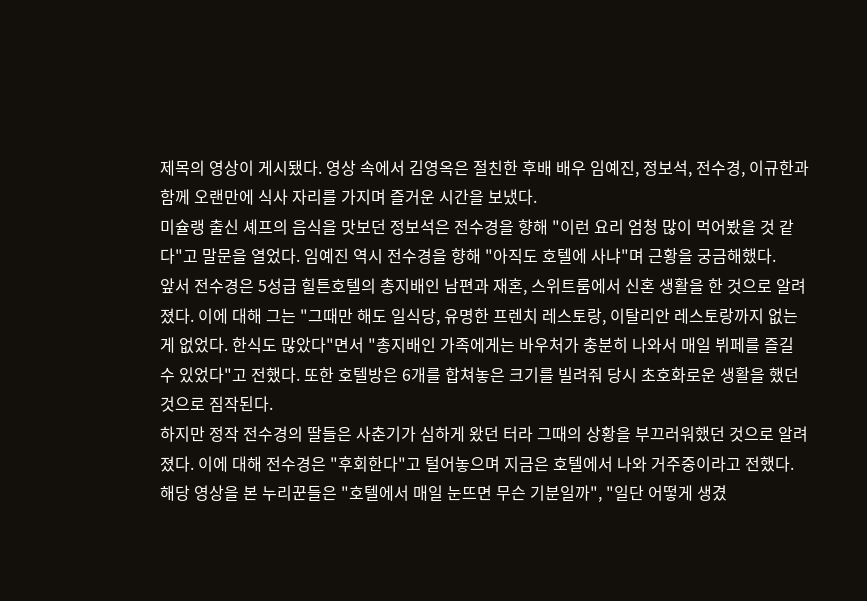제목의 영상이 게시됐다. 영상 속에서 김영옥은 절친한 후배 배우 임예진, 정보석, 전수경, 이규한과 함께 오랜만에 식사 자리를 가지며 즐거운 시간을 보냈다.
미슐랭 출신 셰프의 음식을 맛보던 정보석은 전수경을 향해 "이런 요리 엄청 많이 먹어봤을 것 같다"고 말문을 열었다. 임예진 역시 전수경을 향해 "아직도 호텔에 사냐"며 근황을 궁금해했다.
앞서 전수경은 5성급 힐튼호텔의 총지배인 남편과 재혼, 스위트룸에서 신혼 생활을 한 것으로 알려졌다. 이에 대해 그는 "그때만 해도 일식당, 유명한 프렌치 레스토랑, 이탈리안 레스토랑까지 없는 게 없었다. 한식도 많았다"면서 "총지배인 가족에게는 바우처가 충분히 나와서 매일 뷔페를 즐길 수 있었다"고 전했다. 또한 호텔방은 6개를 합쳐놓은 크기를 빌려줘 당시 초호화로운 생활을 했던 것으로 짐작된다.
하지만 정작 전수경의 딸들은 사춘기가 심하게 왔던 터라 그때의 상황을 부끄러워했던 것으로 알려졌다. 이에 대해 전수경은 "후회한다"고 털어놓으며 지금은 호텔에서 나와 거주중이라고 전했다.
해당 영상을 본 누리꾼들은 "호텔에서 매일 눈뜨면 무슨 기분일까", "일단 어떻게 생겼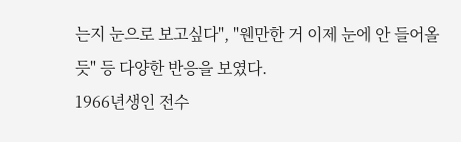는지 눈으로 보고싶다", "웬만한 거 이제 눈에 안 들어올 듯" 등 다양한 반응을 보였다.
1966년생인 전수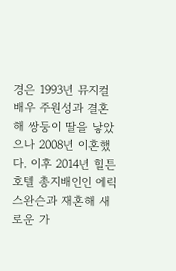경은 1993년 뮤지컬 배우 주원성과 결혼해 쌍둥이 딸을 낳았으나 2008년 이혼했다. 이후 2014년 힐튼 호텔 총지배인인 에릭 스완슨과 재혼해 새로운 가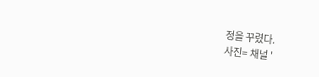정을 꾸렸다.
사진= 채널 '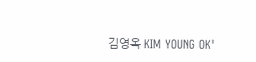김영옥 KIM YOUNG OK'